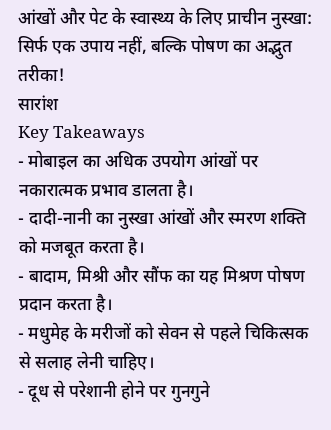आंखों और पेट के स्वास्थ्य के लिए प्राचीन नुस्खा: सिर्फ एक उपाय नहीं, बल्कि पोषण का अद्भुत तरीका!
सारांश
Key Takeaways
- मोबाइल का अधिक उपयोग आंखों पर नकारात्मक प्रभाव डालता है।
- दादी-नानी का नुस्खा आंखों और स्मरण शक्ति को मजबूत करता है।
- बादाम, मिश्री और सौंफ का यह मिश्रण पोषण प्रदान करता है।
- मधुमेह के मरीजों को सेवन से पहले चिकित्सक से सलाह लेनी चाहिए।
- दूध से परेशानी होने पर गुनगुने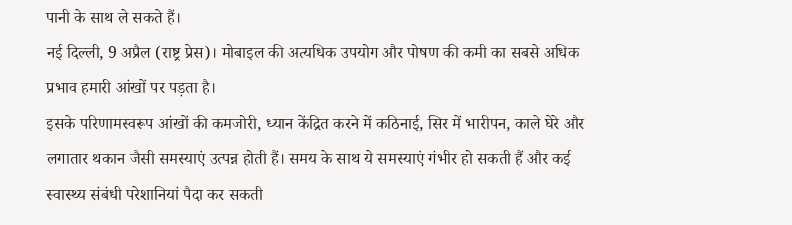पानी के साथ ले सकते हैं।
नई दिल्ली, 9 अप्रैल (राष्ट्र प्रेस)। मोबाइल की अत्यधिक उपयोग और पोषण की कमी का सबसे अधिक प्रभाव हमारी आंखों पर पड़ता है।
इसके परिणामस्वरूप आंखों की कमजोरी, ध्यान केंद्रित करने में कठिनाई, सिर में भारीपन, काले घेरे और लगातार थकान जैसी समस्याएं उत्पन्न होती हैं। समय के साथ ये समस्याएं गंभीर हो सकती हैं और कई स्वास्थ्य संबंधी परेशानियां पैदा कर सकती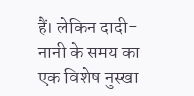हैं। लेकिन दादी-नानी के समय का एक विशेष नुस्खा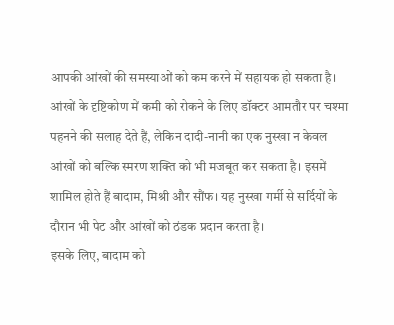आपकी आंखों की समस्याओं को कम करने में सहायक हो सकता है।
आंखों के दृष्टिकोण में कमी को रोकने के लिए डॉक्टर आमतौर पर चश्मा पहनने की सलाह देते हैं, लेकिन दादी-नानी का एक नुस्खा न केवल आंखों को बल्कि स्मरण शक्ति को भी मजबूत कर सकता है। इसमें शामिल होते हैं बादाम, मिश्री और सौंफ। यह नुस्खा गर्मी से सर्दियों के दौरान भी पेट और आंखों को ठंडक प्रदान करता है।
इसके लिए, बादाम को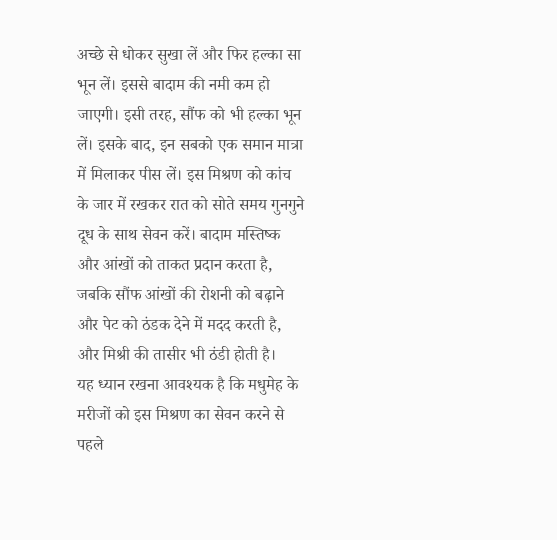अच्छे से धोकर सुखा लें और फिर हल्का सा भून लें। इससे बादाम की नमी कम हो जाएगी। इसी तरह, सौंफ को भी हल्का भून लें। इसके बाद, इन सबको एक समान मात्रा में मिलाकर पीस लें। इस मिश्रण को कांच के जार में रखकर रात को सोते समय गुनगुने दूध के साथ सेवन करें। बादाम मस्तिष्क और आंखों को ताकत प्रदान करता है, जबकि सौंफ आंखों की रोशनी को बढ़ाने और पेट को ठंडक देने में मदद करती है, और मिश्री की तासीर भी ठंडी होती है।
यह ध्यान रखना आवश्यक है कि मधुमेह के मरीजों को इस मिश्रण का सेवन करने से पहले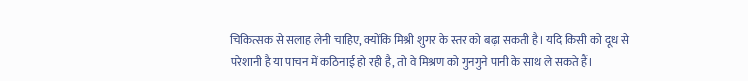चिकित्सक से सलाह लेनी चाहिए, क्योंकि मिश्री शुगर के स्तर को बढ़ा सकती है। यदि किसी को दूध से परेशानी है या पाचन में कठिनाई हो रही है, तो वे मिश्रण को गुनगुने पानी के साथ ले सकते हैं।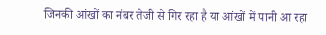जिनकी आंखों का नंबर तेजी से गिर रहा है या आंखों में पानी आ रहा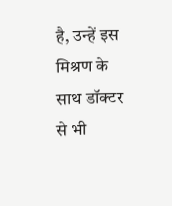है, उन्हें इस मिश्रण के साथ डॉक्टर से भी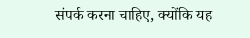संपर्क करना चाहिए, क्योंकि यह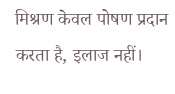मिश्रण केवल पोषण प्रदान करता है, इलाज नहीं।